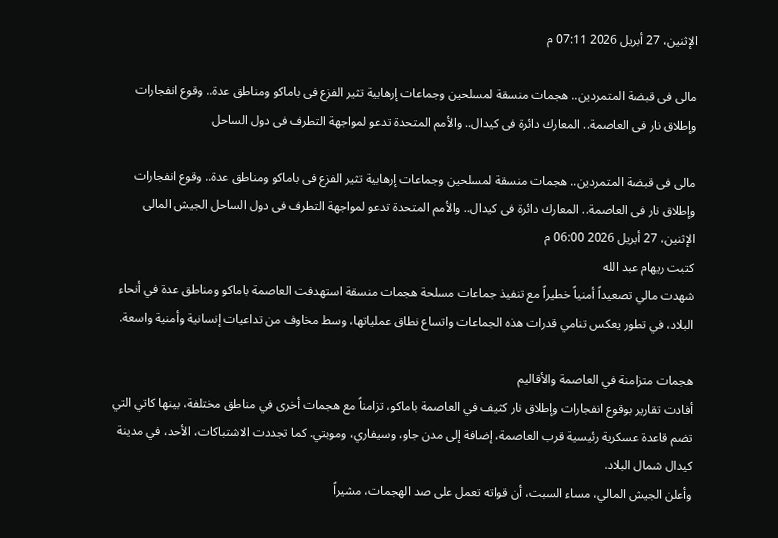الإثنين، 27 أبريل 2026 07:11 م

مالى فى قبضة المتمردين.. هجمات منسقة لمسلحين وجماعات إرهابية تثير الفزع فى باماكو ومناطق عدة.. وقوع انفجارات وإطلاق نار فى العاصمة.. المعارك دائرة فى كيدال.. والأمم المتحدة تدعو لمواجهة التطرف فى دول الساحل

مالى فى قبضة المتمردين.. هجمات منسقة لمسلحين وجماعات إرهابية تثير الفزع فى باماكو ومناطق عدة.. وقوع انفجارات وإطلاق نار فى العاصمة.. المعارك دائرة فى كيدال.. والأمم المتحدة تدعو لمواجهة التطرف فى دول الساحل الجيش المالى
الإثنين، 27 أبريل 2026 06:00 م
كتبت ريهام عبد الله
شهدت مالي تصعيداً أمنياً خطيراً مع تنفيذ جماعات مسلحة هجمات منسقة استهدفت العاصمة باماكو ومناطق عدة في أنحاء البلاد، في تطور يعكس تنامي قدرات هذه الجماعات واتساع نطاق عملياتها، وسط مخاوف من تداعيات إنسانية وأمنية واسعة.

هجمات متزامنة في العاصمة والأقاليم
أفادت تقارير بوقوع انفجارات وإطلاق نار كثيف في العاصمة باماكو، تزامناً مع هجمات أخرى في مناطق مختلفة، بينها كاتي التي تضم قاعدة عسكرية رئيسية قرب العاصمة، إضافة إلى مدن جاو، وسيفاري، وموبتي. كما تجددت الاشتباكات، الأحد، في مدينة كيدال شمال البلاد.
وأعلن الجيش المالي، مساء السبت، أن قواته تعمل على صد الهجمات، مشيراً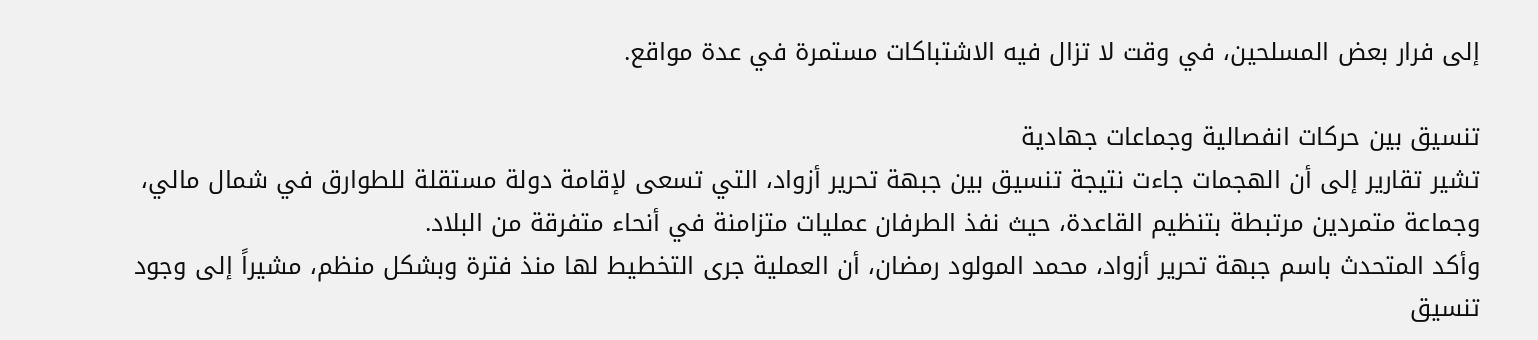إلى فرار بعض المسلحين، في وقت لا تزال فيه الاشتباكات مستمرة في عدة مواقع.

تنسيق بين حركات انفصالية وجماعات جهادية
تشير تقارير إلى أن الهجمات جاءت نتيجة تنسيق بين جبهة تحرير أزواد، التي تسعى لإقامة دولة مستقلة للطوارق في شمال مالي، وجماعة متمردين مرتبطة بتنظيم القاعدة، حيث نفذ الطرفان عمليات متزامنة في أنحاء متفرقة من البلاد.
وأكد المتحدث باسم جبهة تحرير أزواد، محمد المولود رمضان، أن العملية جرى التخطيط لها منذ فترة وبشكل منظم، مشيراً إلى وجود تنسيق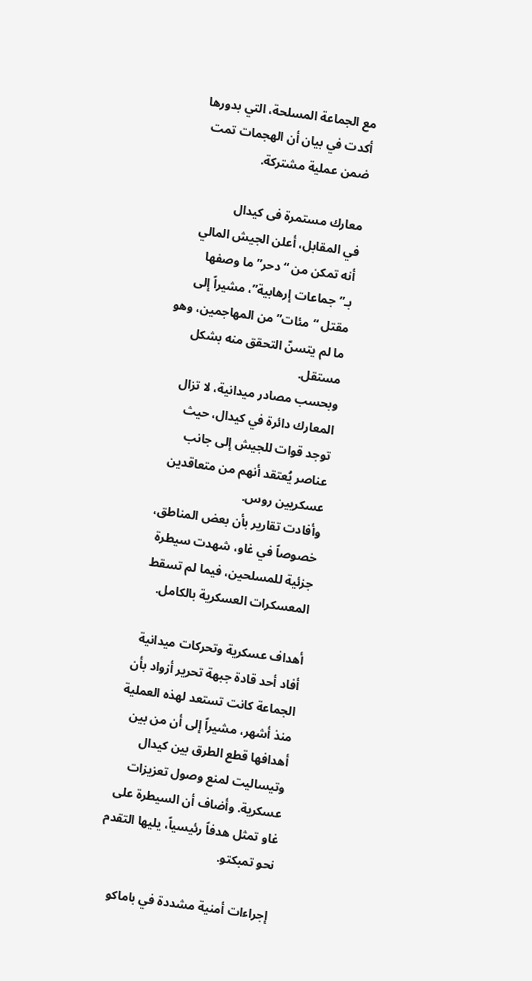مع الجماعة المسلحة، التي بدورها أكدت في بيان أن الهجمات تمت ضمن عملية مشتركة.

معارك مستمرة فى كيدال
في المقابل، أعلن الجيش المالي أنه تمكن من “دحر” ما وصفها بـ”جماعات إرهابية”، مشيراً إلى مقتل “مئات” من المهاجمين، وهو ما لم يتسنّ التحقق منه بشكل مستقل.
وبحسب مصادر ميدانية، لا تزال المعارك دائرة في كيدال، حيث توجد قوات للجيش إلى جانب عناصر يُعتقد أنهم من متعاقدين عسكريين روس.
وأفادت تقارير بأن بعض المناطق، خصوصاً في غاو، شهدت سيطرة جزئية للمسلحين، فيما لم تسقط المعسكرات العسكرية بالكامل.

أهداف عسكرية وتحركات ميدانية
أفاد أحد قادة جبهة تحرير أزواد بأن الجماعة كانت تستعد لهذه العملية منذ أشهر، مشيراً إلى أن من بين أهدافها قطع الطرق بين كيدال وتيساليت لمنع وصول تعزيزات عسكرية. وأضاف أن السيطرة على غاو تمثل هدفاً رئيسياً، يليها التقدم نحو تمبكتو.

إجراءات أمنية مشددة في باماكو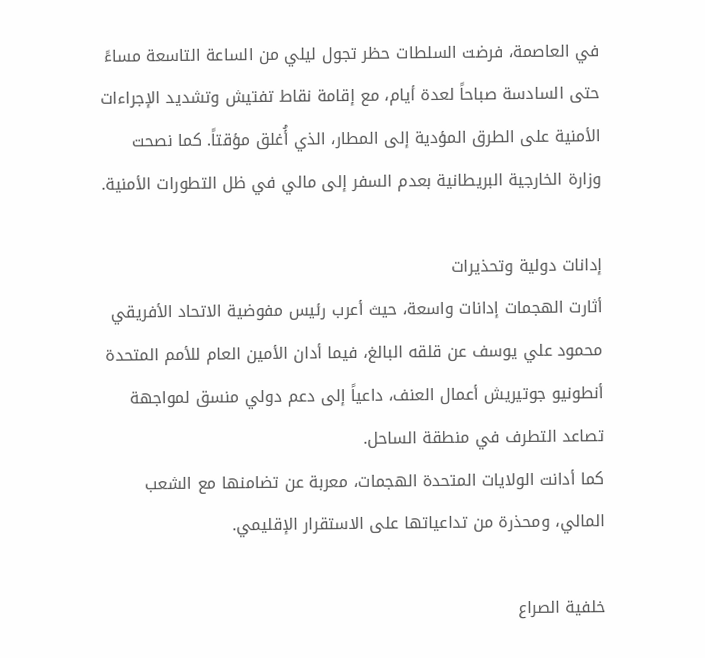في العاصمة، فرضت السلطات حظر تجول ليلي من الساعة التاسعة مساءً حتى السادسة صباحاً لعدة أيام، مع إقامة نقاط تفتيش وتشديد الإجراءات الأمنية على الطرق المؤدية إلى المطار، الذي أُغلق مؤقتاً. كما نصحت وزارة الخارجية البريطانية بعدم السفر إلى مالي في ظل التطورات الأمنية.

إدانات دولية وتحذيرات
أثارت الهجمات إدانات واسعة، حيث أعرب رئيس مفوضية الاتحاد الأفريقي محمود علي يوسف عن قلقه البالغ، فيما أدان الأمين العام للأمم المتحدة أنطونيو جوتيريش أعمال العنف، داعياً إلى دعم دولي منسق لمواجهة تصاعد التطرف في منطقة الساحل.
كما أدانت الولايات المتحدة الهجمات، معربة عن تضامنها مع الشعب المالي، ومحذرة من تداعياتها على الاستقرار الإقليمي.

خلفية الصراع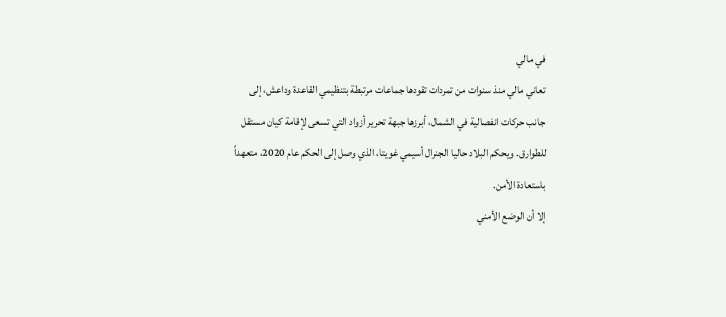في مالي
تعاني مالي منذ سنوات من تمردات تقودها جماعات مرتبطة بتنظيمي القاعدة وداعش، إلى جانب حركات انفصالية في الشمال، أبرزها جبهة تحرير أزواد التي تسعى لإقامة كيان مستقل للطوارق. ويحكم البلاد حاليا الجنرال أسيمي غويتا، الذي وصل إلى الحكم عام 2020، متعهداً باستعادة الأمن.
إلا أن الوضع الأمني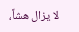لا يزال هشاً،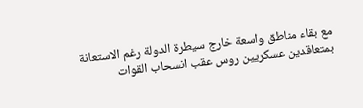مع بقاء مناطق واسعة خارج سيطرة الدولة رغم الاستعانة بمتعاقدين عسكريين روس عقب انسحاب القوات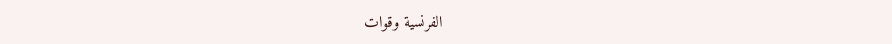الفرنسية وقوات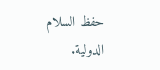حفظ السلام الدولية.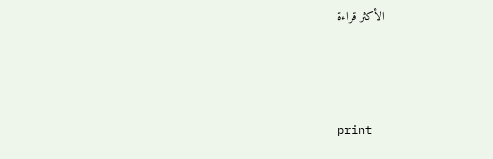الأكثر قراءة



print